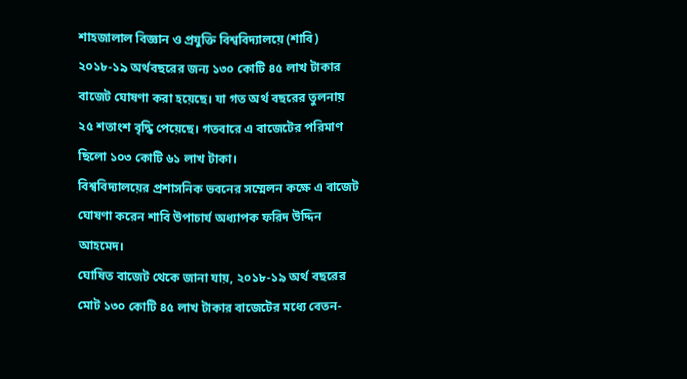শাহজালাল বিজ্ঞান ও প্রযুক্তি বিশ্ববিদ্যালয়ে (শাবি) ২০১৮-১৯ অর্থবছরের জন্য ১৩০ কোটি ৪৫ লাখ টাকার বাজেট ঘোষণা করা হয়েছে। যা গত অর্থ বছরের তুলনায় ২৫ শতাংশ বৃদ্ধি পেয়েছে। গতবারে এ বাজেটের পরিমাণ ছিলো ১০৩ কোটি ৬১ লাখ টাকা।
বিশ্ববিদ্যালয়ের প্রশাসনিক ভবনের সম্মেলন কক্ষে এ বাজেট ঘোষণা করেন শাবি উপাচার্য অধ্যাপক ফরিদ উদ্দিন আহমেদ।
ঘোষিত বাজেট থেকে জানা যায়, ২০১৮-১৯ অর্থ বছরের মোট ১৩০ কোটি ৪৫ লাখ টাকার বাজেটের মধ্যে বেতন-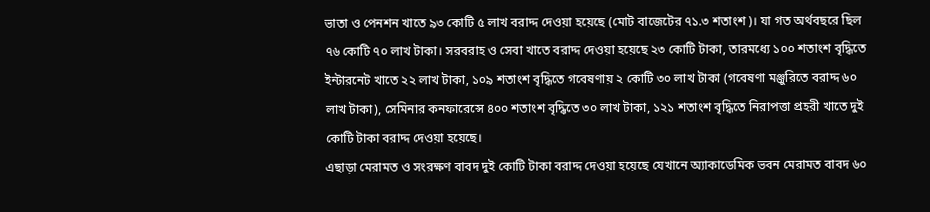ভাতা ও পেনশন খাতে ৯৩ কোটি ৫ লাখ বরাদ্দ দেওয়া হয়েছে (মোট বাজেটের ৭১.৩ শতাংশ)। যা গত অর্থবছরে ছিল ৭৬ কোটি ৭০ লাখ টাকা। সরবরাহ ও সেবা খাতে বরাদ্দ দেওয়া হয়েছে ২৩ কোটি টাকা, তারমধ্যে ১০০ শতাংশ বৃদ্ধিতে ইন্টারনেট খাতে ২২ লাখ টাকা, ১০৯ শতাংশ বৃদ্ধিতে গবেষণায় ২ কোটি ৩০ লাখ টাকা (গবেষণা মঞ্জুরিতে বরাদ্দ ৬০ লাখ টাকা), সেমিনার কনফারেন্সে ৪০০ শতাংশ বৃদ্ধিতে ৩০ লাখ টাকা, ১২১ শতাংশ বৃদ্ধিতে নিরাপত্তা প্রহরী খাতে দুই কোটি টাকা বরাদ্দ দেওয়া হয়েছে।
এছাড়া মেরামত ও সংরক্ষণ বাবদ দুই কোটি টাকা বরাদ্দ দেওয়া হয়েছে যেখানে অ্যাকাডেমিক ভবন মেরামত বাবদ ৬০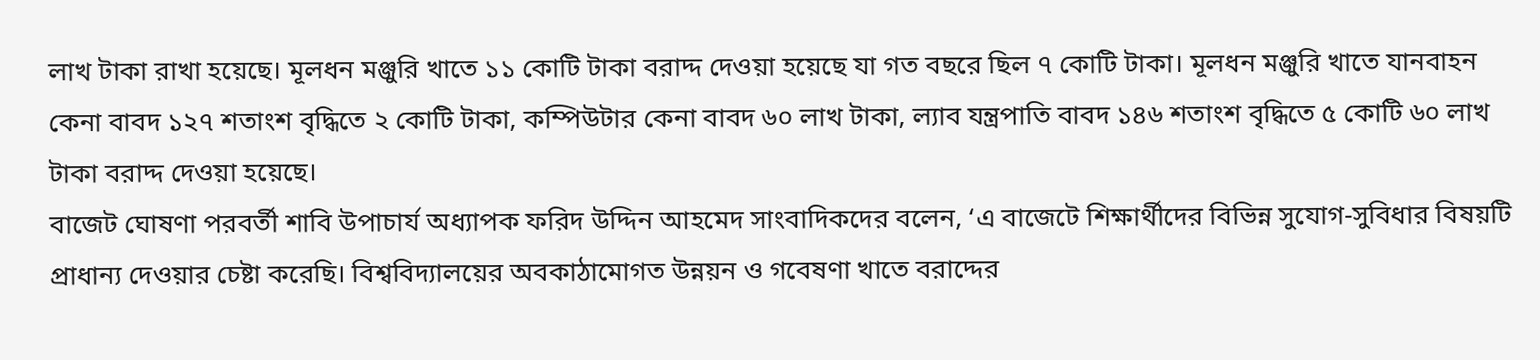লাখ টাকা রাখা হয়েছে। মূলধন মঞ্জুরি খাতে ১১ কোটি টাকা বরাদ্দ দেওয়া হয়েছে যা গত বছরে ছিল ৭ কোটি টাকা। মূলধন মঞ্জুরি খাতে যানবাহন কেনা বাবদ ১২৭ শতাংশ বৃদ্ধিতে ২ কোটি টাকা, কম্পিউটার কেনা বাবদ ৬০ লাখ টাকা, ল্যাব যন্ত্রপাতি বাবদ ১৪৬ শতাংশ বৃদ্ধিতে ৫ কোটি ৬০ লাখ টাকা বরাদ্দ দেওয়া হয়েছে।
বাজেট ঘোষণা পরবর্তী শাবি উপাচার্য অধ্যাপক ফরিদ উদ্দিন আহমেদ সাংবাদিকদের বলেন, ‘এ বাজেটে শিক্ষার্থীদের বিভিন্ন সুযোগ-সুবিধার বিষয়টি প্রাধান্য দেওয়ার চেষ্টা করেছি। বিশ্ববিদ্যালয়ের অবকাঠামোগত উন্নয়ন ও গবেষণা খাতে বরাদ্দের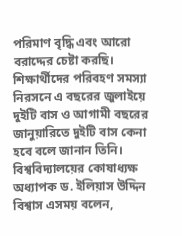পরিমাণ বৃদ্ধি এবং আরো বরাদ্দের চেষ্টা করছি।
শিক্ষার্থীদের পরিবহণ সমস্যা নিরসনে এ বছরের জুলাইয়ে দুইটি বাস ও আগামী বছরের জানুয়ারিতে দুইটি বাস কেনা হবে বলে জানান তিনি।
বিশ্ববিদ্যালয়ের কোষাধ্যক্ষ অধ্যাপক ড. ইলিয়াস উদ্দিন বিশ্বাস এসময় বলেন,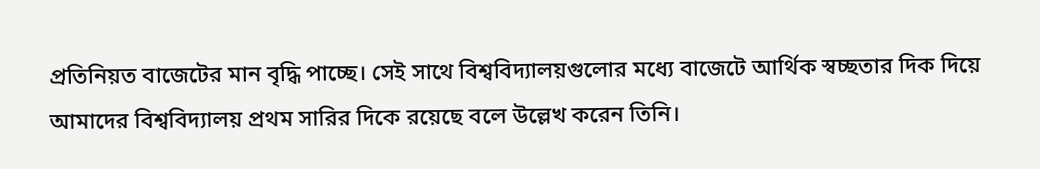প্রতিনিয়ত বাজেটের মান বৃদ্ধি পাচ্ছে। সেই সাথে বিশ্ববিদ্যালয়গুলোর মধ্যে বাজেটে আর্থিক স্বচ্ছতার দিক দিয়ে আমাদের বিশ্ববিদ্যালয় প্রথম সারির দিকে রয়েছে বলে উল্লেখ করেন তিনি।